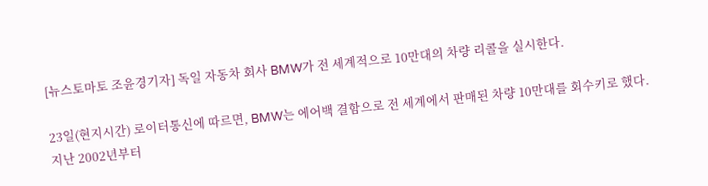[뉴스토마토 조윤경기자] 독일 자동차 회사 BMW가 전 세계적으로 10만대의 차량 리콜을 실시한다.

23일(현지시간) 로이터통신에 따르면, BMW는 에어백 결함으로 전 세계에서 판매된 차량 10만대를 회수키로 했다.
지난 2002년부터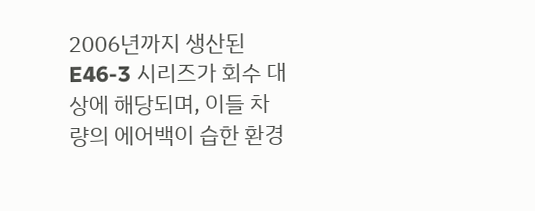2006년까지 생산된 E46-3 시리즈가 회수 대상에 해당되며, 이들 차량의 에어백이 습한 환경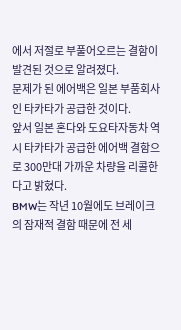에서 저절로 부풀어오르는 결함이 발견된 것으로 알려졌다.
문제가 된 에어백은 일본 부품회사인 타카타가 공급한 것이다.
앞서 일본 혼다와 도요타자동차 역시 타카타가 공급한 에어백 결함으로 300만대 가까운 차량을 리콜한다고 밝혔다.
BMW는 작년 10월에도 브레이크의 잠재적 결함 때문에 전 세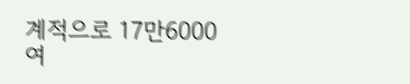계적으로 17만6000여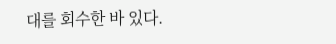대를 회수한 바 있다.